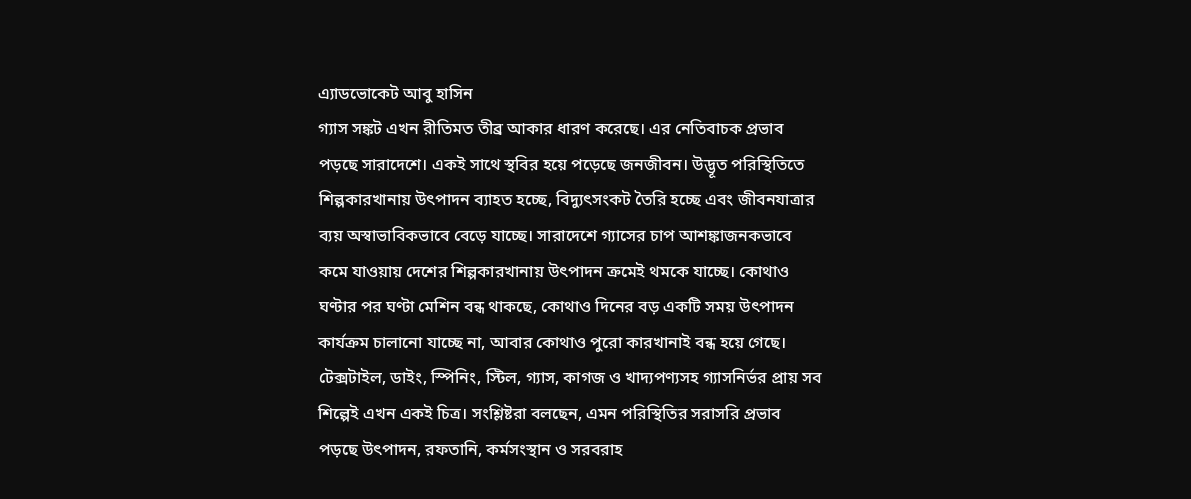এ্যাডভোকেট আবু হাসিন
গ্যাস সঙ্কট এখন রীতিমত তীব্র আকার ধারণ করেছে। এর নেতিবাচক প্রভাব পড়ছে সারাদেশে। একই সাথে স্থবির হয়ে পড়েছে জনজীবন। উদ্ভূত পরিস্থিতিতে শিল্পকারখানায় উৎপাদন ব্যাহত হচ্ছে, বিদ্যুৎসংকট তৈরি হচ্ছে এবং জীবনযাত্রার ব্যয় অস্বাভাবিকভাবে বেড়ে যাচ্ছে। সারাদেশে গ্যাসের চাপ আশঙ্কাজনকভাবে কমে যাওয়ায় দেশের শিল্পকারখানায় উৎপাদন ক্রমেই থমকে যাচ্ছে। কোথাও ঘণ্টার পর ঘণ্টা মেশিন বন্ধ থাকছে, কোথাও দিনের বড় একটি সময় উৎপাদন কার্যক্রম চালানো যাচ্ছে না, আবার কোথাও পুরো কারখানাই বন্ধ হয়ে গেছে। টেক্সটাইল, ডাইং, স্পিনিং, স্টিল, গ্যাস, কাগজ ও খাদ্যপণ্যসহ গ্যাসনির্ভর প্রায় সব শিল্পেই এখন একই চিত্র। সংশ্লিষ্টরা বলছেন, এমন পরিস্থিতির সরাসরি প্রভাব পড়ছে উৎপাদন, রফতানি, কর্মসংস্থান ও সরবরাহ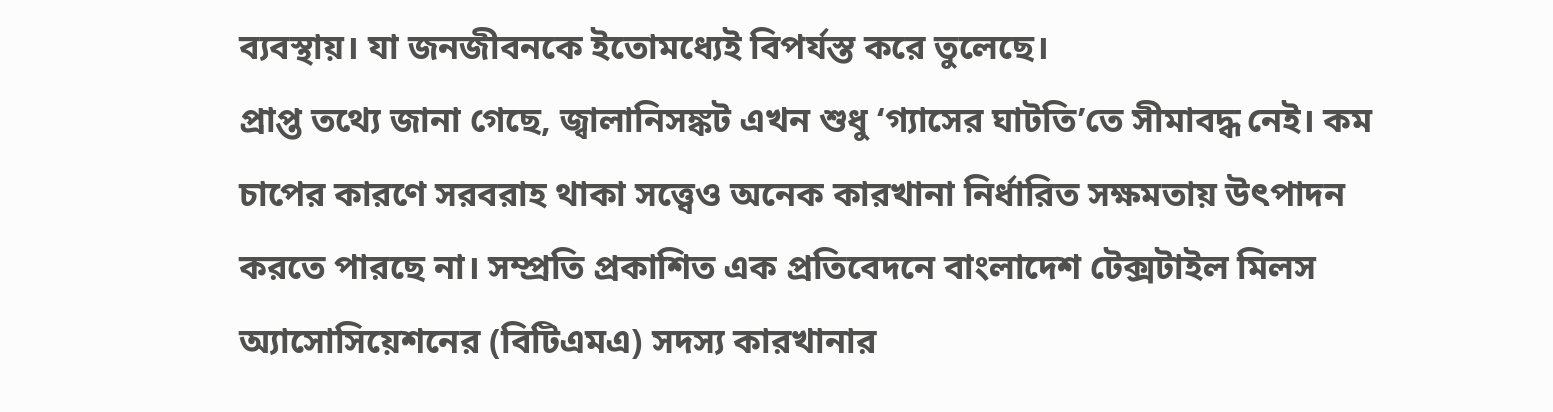ব্যবস্থায়। যা জনজীবনকে ইতোমধ্যেই বিপর্যস্ত করে তুলেছে।
প্রাপ্ত তথ্যে জানা গেছে, জ্বালানিসঙ্কট এখন শুধু ‘গ্যাসের ঘাটতি’তে সীমাবদ্ধ নেই। কম চাপের কারণে সরবরাহ থাকা সত্ত্বেও অনেক কারখানা নির্ধারিত সক্ষমতায় উৎপাদন করতে পারছে না। সম্প্রতি প্রকাশিত এক প্রতিবেদনে বাংলাদেশ টেক্সটাইল মিলস অ্যাসোসিয়েশনের (বিটিএমএ) সদস্য কারখানার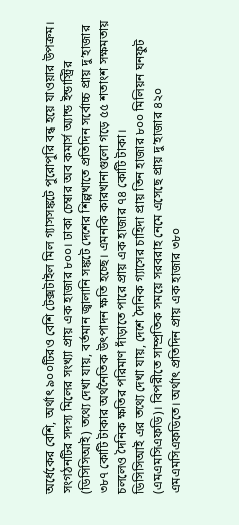অর্ধেকের বেশি, অর্থাৎ ৯০০টিরও বেশি টেক্সটাইল মিল গ্যাসসঙ্কটে পুরোপুরি বন্ধ হয়ে যাওয়ার উপক্রম। সংগঠনটির সদস্য মিলের সংখ্যা প্রায় এক হাজার ৮০০। ঢাকা চেম্বার অব কমার্স অ্যান্ড ইন্ডাস্ট্রির (ডিসিসিআই) তথ্যে দেখা যায়, বর্তমান জ্বালানি সঙ্কটে দেশের শিল্পখাতে প্রতিদিন সর্বোচ্চ প্রায় দু’হাজার ৩৮৭ কোটি টাকার অর্থনৈতিক উৎপাদন ক্ষতি হচ্ছে। এমনকি কারখানাগুলো গড়ে ৫৫ শতাংশ সক্ষমতায় চললেও দৈনিক ক্ষতির পরিমাণ দাঁড়াতে পারে প্রায় এক হাজার ৭৪ কোটি টাকা।
ডিসিসিআই এর তথ্যে দেখা যায়, দেশে দৈনিক গ্যাসের চাহিদা প্রায় তিন হাজার ৮০০ মিলিয়ন ঘনফুট (এমএমসিএফডি)। বিপরীতে সাম্প্রতিক সময়ে সরবরাহ নেমে এসেছে প্রায় দু’হাজার ৪২০ এমএমসিএফডিতে। অর্থাৎ প্রতিদিন প্রায় এক হাজার ৩৮০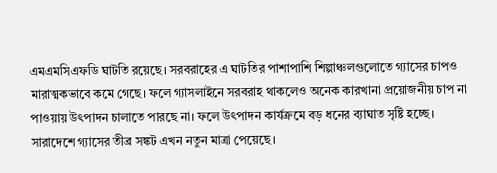এমএমসিএফডি ঘাটতি রয়েছে। সরবরাহের এ ঘাটতির পাশাপাশি শিল্পাঞ্চলগুলোতে গ্যাসের চাপও মারাত্মকভাবে কমে গেছে। ফলে গ্যাসলাইনে সরবরাহ থাকলেও অনেক কারখানা প্রয়োজনীয় চাপ না পাওয়ায় উৎপাদন চালাতে পারছে না। ফলে উৎপাদন কার্যক্রমে বড় ধনের ব্যাঘাত সৃষ্টি হচ্ছে।
সারাদেশে গ্যাসের তীব্র সঙ্কট এখন নতুন মাত্রা পেয়েছে।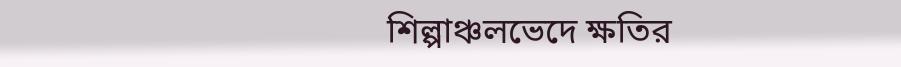শিল্পাঞ্চলভেদে ক্ষতির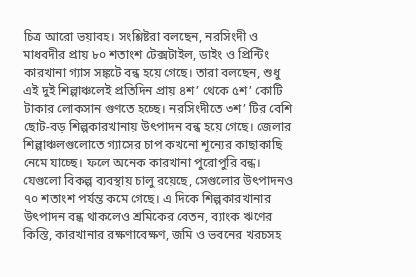চিত্র আরো ভয়াবহ। সংশ্লিষ্টরা বলছেন, নরসিংদী ও মাধবদীর প্রায় ৮০ শতাংশ টেক্সটাইল, ডাইং ও প্রিন্টিং কারখানা গ্যাস সঙ্কটে বন্ধ হয়ে গেছে। তারা বলছেন, শুধু এই দুই শিল্পাঞ্চলেই প্রতিদিন প্রায় ৪শ’ থেকে ৫শ’ কোটি টাকার লোকসান গুণতে হচ্ছে। নরসিংদীতে ৩শ’ টির বেশি ছোট-বড় শিল্পকারখানায় উৎপাদন বন্ধ হয়ে গেছে। জেলার শিল্পাঞ্চলগুলোতে গ্যাসের চাপ কখনো শূন্যের কাছাকাছি নেমে যাচ্ছে। ফলে অনেক কারখানা পুরোপুরি বন্ধ। যেগুলো বিকল্প ব্যবস্থায় চালু রয়েছে, সেগুলোর উৎপাদনও ৭০ শতাংশ পর্যন্ত কমে গেছে। এ দিকে শিল্পকারখানার উৎপাদন বন্ধ থাকলেও শ্রমিকের বেতন, ব্যাংক ঋণের কিস্তি, কারখানার রক্ষণাবেক্ষণ, জমি ও ভবনের খরচসহ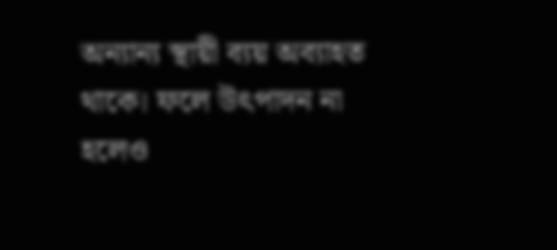অন্যান্য স্থায়ী ব্যয় অব্যাহত থাকে। ফলে উৎপাদন না হলেও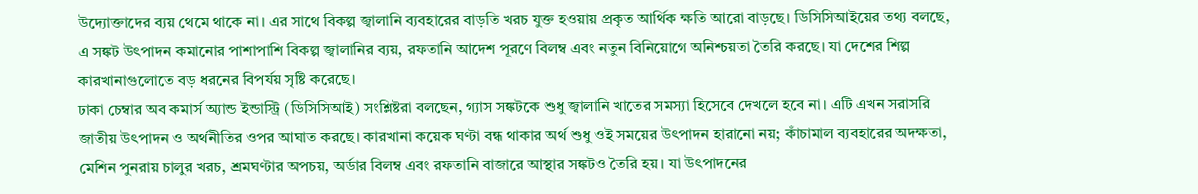উদ্যোক্তাদের ব্যয় থেমে থাকে না। এর সাথে বিকল্প জ্বালানি ব্যবহারের বাড়তি খরচ যুক্ত হওয়ায় প্রকৃত আর্থিক ক্ষতি আরো বাড়ছে। ডিসিসিআইয়ের তথ্য বলছে, এ সঙ্কট উৎপাদন কমানোর পাশাপাশি বিকল্প জ্বালানির ব্যয়, রফতানি আদেশ পূরণে বিলম্ব এবং নতুন বিনিয়োগে অনিশ্চয়তা তৈরি করছে। যা দেশের শিল্প কারখানাগুলোতে বড় ধরনের বিপর্যয় সৃষ্টি করেছে।
ঢাকা চেম্বার অব কমার্স অ্যান্ড ইন্ডাস্ট্রি (ডিসিসিআই) সংশ্লিষ্টরা বলছেন, গ্যাস সঙ্কটকে শুধু জ্বালানি খাতের সমস্যা হিসেবে দেখলে হবে না। এটি এখন সরাসরি জাতীয় উৎপাদন ও অর্থনীতির ওপর আঘাত করছে। কারখানা কয়েক ঘণ্টা বন্ধ থাকার অর্থ শুধু ওই সময়ের উৎপাদন হারানো নয়; কাঁচামাল ব্যবহারের অদক্ষতা, মেশিন পুনরায় চালুর খরচ, শ্রমঘণ্টার অপচয়, অর্ডার বিলম্ব এবং রফতানি বাজারে আস্থার সঙ্কটও তৈরি হয়। যা উৎপাদনের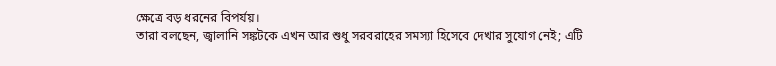ক্ষেত্রে বড় ধরনের বিপর্যয়।
তারা বলছেন, জ্বালানি সঙ্কটকে এখন আর শুধু সরবরাহের সমস্যা হিসেবে দেখার সুযোগ নেই; এটি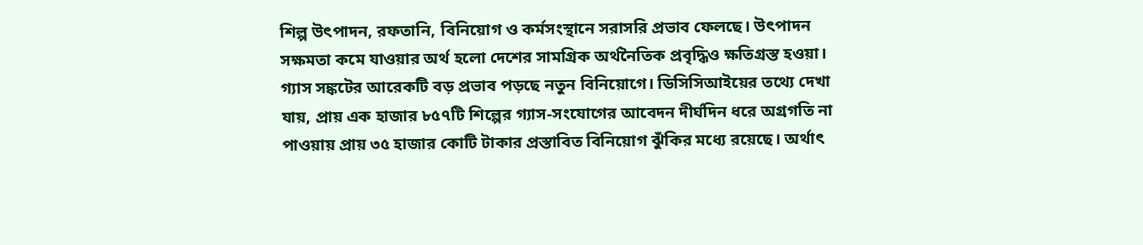শিল্প উৎপাদন, রফতানি, বিনিয়োগ ও কর্মসংস্থানে সরাসরি প্রভাব ফেলছে। উৎপাদন সক্ষমতা কমে যাওয়ার অর্থ হলো দেশের সামগ্রিক অর্থনৈতিক প্রবৃদ্ধিও ক্ষতিগ্রস্ত হওয়া। গ্যাস সঙ্কটের আরেকটি বড় প্রভাব পড়ছে নতুন বিনিয়োগে। ডিসিসিআইয়ের তথ্যে দেখা যায়, প্রায় এক হাজার ৮৫৭টি শিল্পের গ্যাস-সংযোগের আবেদন দীর্ঘদিন ধরে অগ্রগতি না পাওয়ায় প্রায় ৩৫ হাজার কোটি টাকার প্রস্তাবিত বিনিয়োগ ঝুঁকির মধ্যে রয়েছে। অর্থাৎ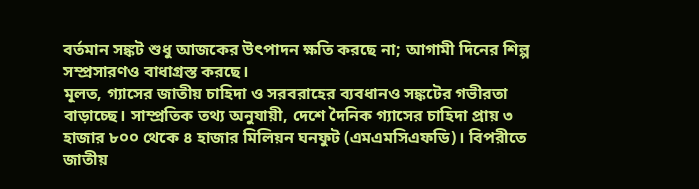বর্তমান সঙ্কট শুধু আজকের উৎপাদন ক্ষতি করছে না; আগামী দিনের শিল্প সম্প্রসারণও বাধাগ্রস্ত করছে।
মূলত, গ্যাসের জাতীয় চাহিদা ও সরবরাহের ব্যবধানও সঙ্কটের গভীরতা বাড়াচ্ছে। সাম্প্রতিক তথ্য অনুযায়ী, দেশে দৈনিক গ্যাসের চাহিদা প্রায় ৩ হাজার ৮০০ থেকে ৪ হাজার মিলিয়ন ঘনফুট (এমএমসিএফডি)। বিপরীতে জাতীয়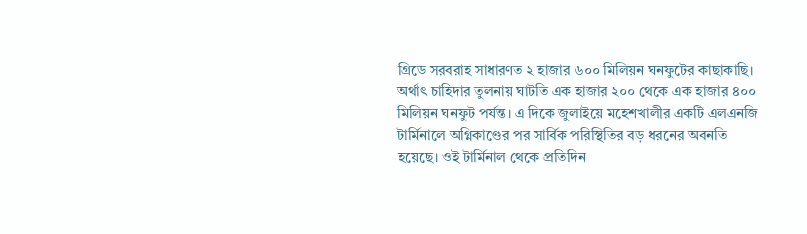গ্রিডে সরবরাহ সাধারণত ২ হাজার ৬০০ মিলিয়ন ঘনফুটের কাছাকাছি। অর্থাৎ চাহিদার তুলনায় ঘাটতি এক হাজার ২০০ থেকে এক হাজার ৪০০ মিলিয়ন ঘনফুট পর্যন্ত। এ দিকে জুলাইয়ে মহেশখালীর একটি এলএনজি টার্মিনালে অগ্নিকাণ্ডের পর সার্বিক পরিস্থিতির বড় ধরনের অবনতি হয়েছে। ওই টার্মিনাল থেকে প্রতিদিন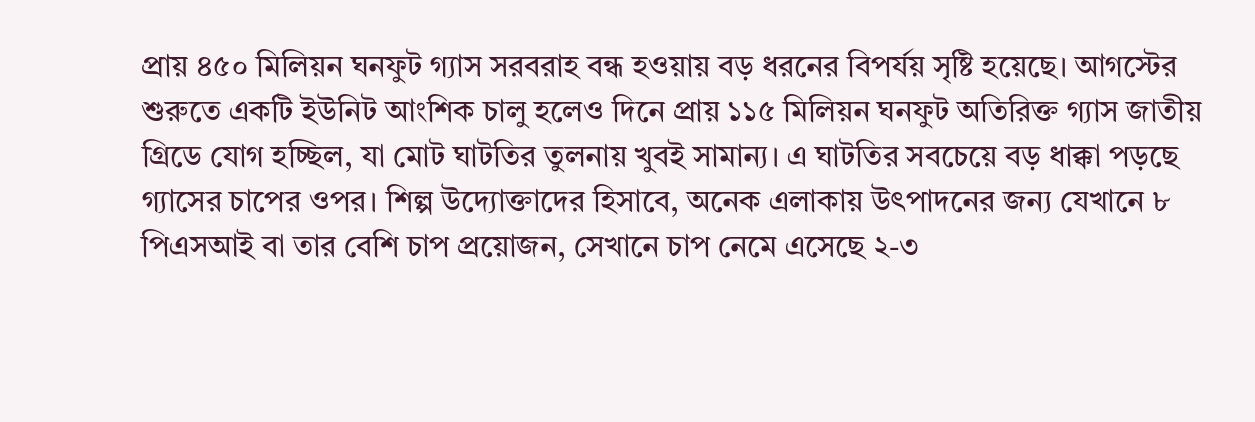প্রায় ৪৫০ মিলিয়ন ঘনফুট গ্যাস সরবরাহ বন্ধ হওয়ায় বড় ধরনের বিপর্যয় সৃষ্টি হয়েছে। আগস্টের শুরুতে একটি ইউনিট আংশিক চালু হলেও দিনে প্রায় ১১৫ মিলিয়ন ঘনফুট অতিরিক্ত গ্যাস জাতীয় গ্রিডে যোগ হচ্ছিল, যা মোট ঘাটতির তুলনায় খুবই সামান্য। এ ঘাটতির সবচেয়ে বড় ধাক্কা পড়ছে গ্যাসের চাপের ওপর। শিল্প উদ্যোক্তাদের হিসাবে, অনেক এলাকায় উৎপাদনের জন্য যেখানে ৮ পিএসআই বা তার বেশি চাপ প্রয়োজন, সেখানে চাপ নেমে এসেছে ২-৩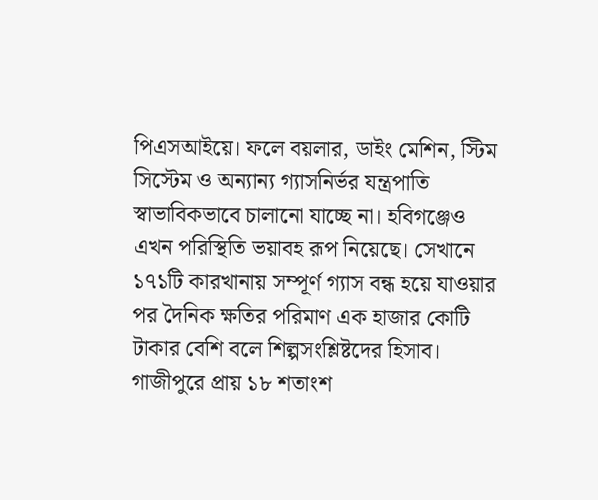পিএসআইয়ে। ফলে বয়লার, ডাইং মেশিন, স্টিম সিস্টেম ও অন্যান্য গ্যাসনির্ভর যন্ত্রপাতি স্বাভাবিকভাবে চালানো যাচ্ছে না। হবিগঞ্জেও এখন পরিস্থিতি ভয়াবহ রূপ নিয়েছে। সেখানে ১৭১টি কারখানায় সম্পূর্ণ গ্যাস বন্ধ হয়ে যাওয়ার পর দৈনিক ক্ষতির পরিমাণ এক হাজার কোটি টাকার বেশি বলে শিল্পসংশ্লিষ্টদের হিসাব। গাজীপুরে প্রায় ১৮ শতাংশ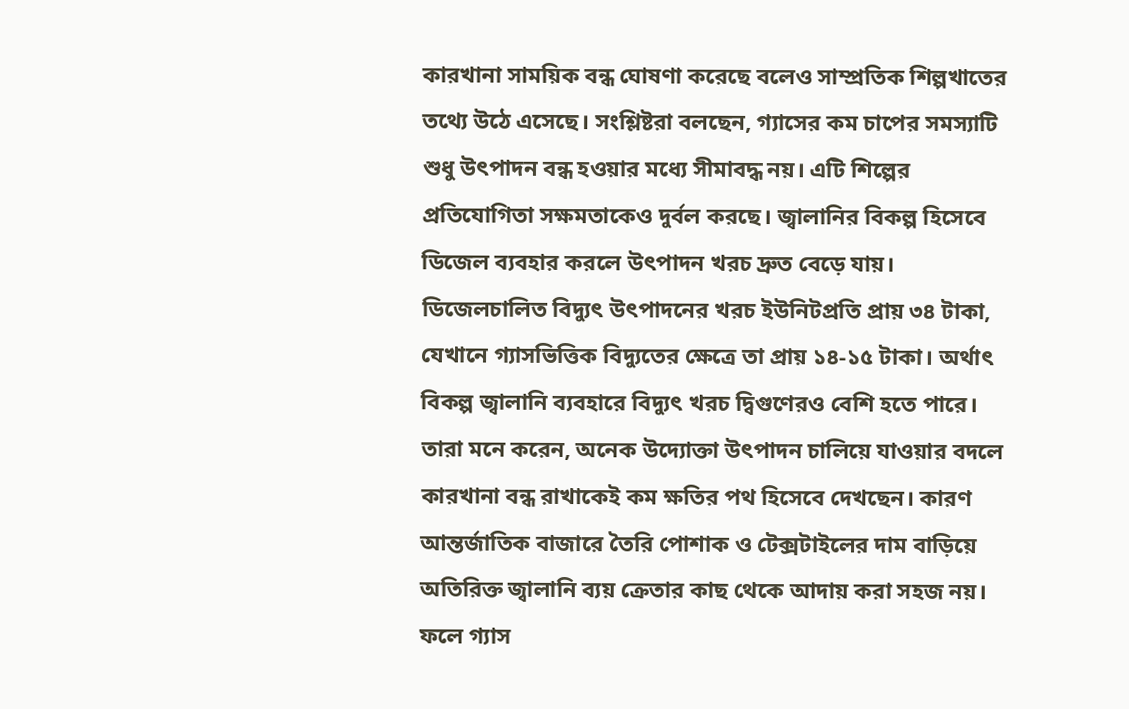কারখানা সাময়িক বন্ধ ঘোষণা করেছে বলেও সাম্প্রতিক শিল্পখাতের তথ্যে উঠে এসেছে। সংশ্লিষ্টরা বলছেন, গ্যাসের কম চাপের সমস্যাটি শুধু উৎপাদন বন্ধ হওয়ার মধ্যে সীমাবদ্ধ নয়। এটি শিল্পের প্রতিযোগিতা সক্ষমতাকেও দুর্বল করছে। জ্বালানির বিকল্প হিসেবে ডিজেল ব্যবহার করলে উৎপাদন খরচ দ্রুত বেড়ে যায়। ডিজেলচালিত বিদ্যুৎ উৎপাদনের খরচ ইউনিটপ্রতি প্রায় ৩৪ টাকা, যেখানে গ্যাসভিত্তিক বিদ্যুতের ক্ষেত্রে তা প্রায় ১৪-১৫ টাকা। অর্থাৎ বিকল্প জ্বালানি ব্যবহারে বিদ্যুৎ খরচ দ্বিগুণেরও বেশি হতে পারে। তারা মনে করেন, অনেক উদ্যোক্তা উৎপাদন চালিয়ে যাওয়ার বদলে কারখানা বন্ধ রাখাকেই কম ক্ষতির পথ হিসেবে দেখছেন। কারণ আন্তর্জাতিক বাজারে তৈরি পোশাক ও টেক্সটাইলের দাম বাড়িয়ে অতিরিক্ত জ্বালানি ব্যয় ক্রেতার কাছ থেকে আদায় করা সহজ নয়। ফলে গ্যাস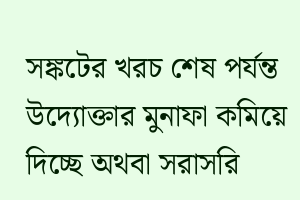সঙ্কটের খরচ শেষ পর্যন্ত উদ্যোক্তার মুনাফা কমিয়ে দিচ্ছে অথবা সরাসরি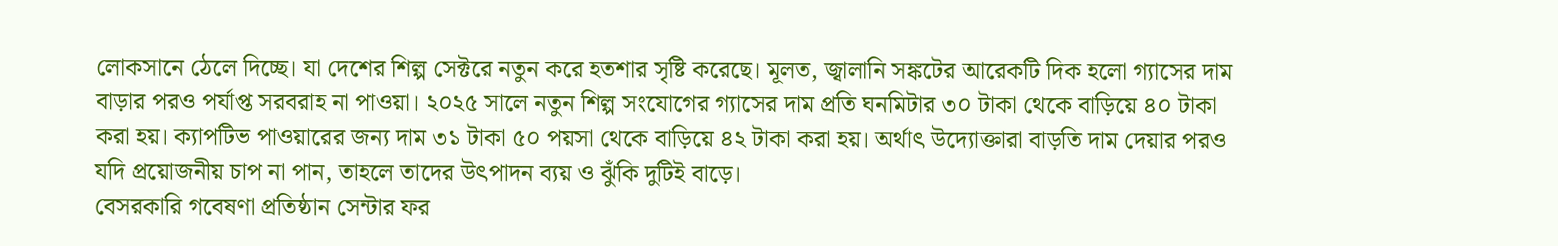লোকসানে ঠেলে দিচ্ছে। যা দেশের শিল্প সেক্টরে নতুন করে হতশার সৃষ্টি করেছে। মূলত, জ্বালানি সঙ্কটের আরেকটি দিক হলো গ্যাসের দাম বাড়ার পরও পর্যাপ্ত সরবরাহ না পাওয়া। ২০২৫ সালে নতুন শিল্প সংযোগের গ্যাসের দাম প্রতি ঘনমিটার ৩০ টাকা থেকে বাড়িয়ে ৪০ টাকা করা হয়। ক্যাপটিভ পাওয়ারের জন্য দাম ৩১ টাকা ৫০ পয়সা থেকে বাড়িয়ে ৪২ টাকা করা হয়। অর্থাৎ উদ্যোক্তারা বাড়তি দাম দেয়ার পরও যদি প্রয়োজনীয় চাপ না পান, তাহলে তাদের উৎপাদন ব্যয় ও ঝুঁকি দুটিই বাড়ে।
বেসরকারি গবেষণা প্রতিষ্ঠান সেন্টার ফর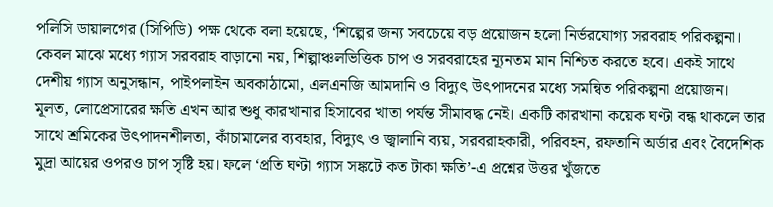পলিসি ডায়ালগের (সিপিডি) পক্ষ থেকে বলা হয়েছে, ‘শিল্পের জন্য সবচেয়ে বড় প্রয়োজন হলো নির্ভরযোগ্য সরবরাহ পরিকল্পনা। কেবল মাঝে মধ্যে গ্যাস সরবরাহ বাড়ানো নয়, শিল্পাঞ্চলভিত্তিক চাপ ও সরবরাহের ন্যূনতম মান নিশ্চিত করতে হবে। একই সাথে দেশীয় গ্যাস অনুসন্ধান, পাইপলাইন অবকাঠামো, এলএনজি আমদানি ও বিদ্যুৎ উৎপাদনের মধ্যে সমন্বিত পরিকল্পনা প্রয়োজন।
মূলত, লোপ্রেসারের ক্ষতি এখন আর শুধু কারখানার হিসাবের খাতা পর্যন্ত সীমাবদ্ধ নেই। একটি কারখানা কয়েক ঘণ্টা বন্ধ থাকলে তার সাথে শ্রমিকের উৎপাদনশীলতা, কাঁচামালের ব্যবহার, বিদ্যুৎ ও জ্বালানি ব্যয়, সরবরাহকারী, পরিবহন, রফতানি অর্ডার এবং বৈদেশিক মুদ্রা আয়ের ওপরও চাপ সৃষ্টি হয়। ফলে ‘প্রতি ঘণ্টা গ্যাস সঙ্কটে কত টাকা ক্ষতি’-এ প্রশ্নের উত্তর খুঁজতে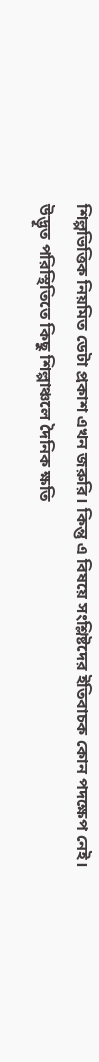শিল্পভিত্তিক নিয়মিত ডেটা প্রকাশ এখন জরুরি। কিন্তু এ বিষয়ে সংশ্লিষ্টদের ইতিবাচক কোন পদক্ষেপ নেই।
উদ্ভূত পরিস্থিতিতে কিছু শিল্পাঞ্চলে দৈনিক ক্ষতি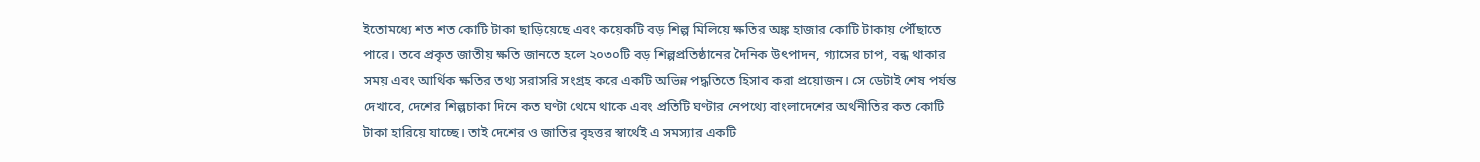ইতোমধ্যে শত শত কোটি টাকা ছাড়িয়েছে এবং কয়েকটি বড় শিল্প মিলিয়ে ক্ষতির অঙ্ক হাজার কোটি টাকায় পৌঁছাতে পারে। তবে প্রকৃত জাতীয় ক্ষতি জানতে হলে ২০৩০টি বড় শিল্পপ্রতিষ্ঠানের দৈনিক উৎপাদন, গ্যাসের চাপ, বন্ধ থাকার সময় এবং আর্থিক ক্ষতির তথ্য সরাসরি সংগ্রহ করে একটি অভিন্ন পদ্ধতিতে হিসাব করা প্রয়োজন। সে ডেটাই শেষ পর্যন্ত দেখাবে, দেশের শিল্পচাকা দিনে কত ঘণ্টা থেমে থাকে এবং প্রতিটি ঘণ্টার নেপথ্যে বাংলাদেশের অর্থনীতির কত কোটি টাকা হারিয়ে যাচ্ছে। তাই দেশের ও জাতির বৃহত্তর স্বার্থেই এ সমস্যার একটি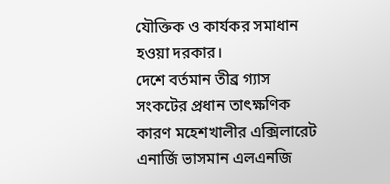যৌক্তিক ও কার্যকর সমাধান হওয়া দরকার।
দেশে বর্তমান তীব্র গ্যাস সংকটের প্রধান তাৎক্ষণিক কারণ মহেশখালীর এক্সিলারেট এনার্জি ভাসমান এলএনজি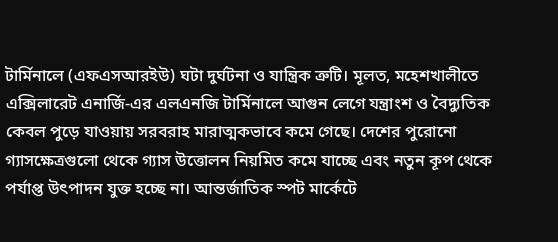টার্মিনালে (এফএসআরইউ) ঘটা দুর্ঘটনা ও যান্ত্রিক ত্রুটি। মূলত, মহেশখালীতে এক্সিলারেট এনার্জি-এর এলএনজি টার্মিনালে আগুন লেগে যন্ত্রাংশ ও বৈদ্যুতিক কেবল পুড়ে যাওয়ায় সরবরাহ মারাত্মকভাবে কমে গেছে। দেশের পুরোনো গ্যাসক্ষেত্রগুলো থেকে গ্যাস উত্তোলন নিয়মিত কমে যাচ্ছে এবং নতুন কূপ থেকে পর্যাপ্ত উৎপাদন যুক্ত হচ্ছে না। আন্তর্জাতিক স্পট মার্কেটে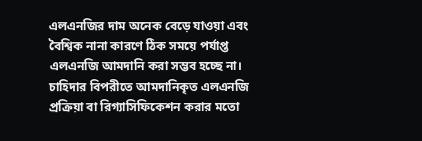এলএনজির দাম অনেক বেড়ে যাওয়া এবং বৈশ্বিক নানা কারণে ঠিক সময়ে পর্যাপ্ত এলএনজি আমদানি করা সম্ভব হচ্ছে না। চাহিদার বিপরীতে আমদানিকৃত এলএনজি প্রক্রিয়া বা রিগ্যাসিফিকেশন করার মতো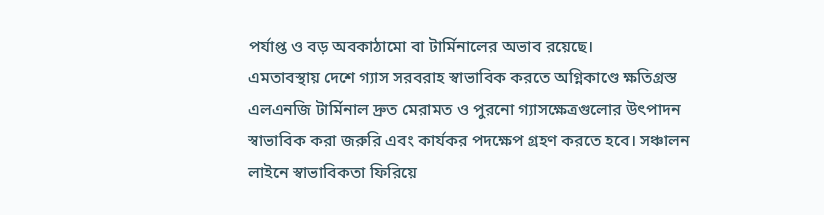পর্যাপ্ত ও বড় অবকাঠামো বা টার্মিনালের অভাব রয়েছে।
এমতাবস্থায় দেশে গ্যাস সরবরাহ স্বাভাবিক করতে অগ্নিকাণ্ডে ক্ষতিগ্রস্ত এলএনজি টার্মিনাল দ্রুত মেরামত ও পুরনো গ্যাসক্ষেত্রগুলোর উৎপাদন স্বাভাবিক করা জরুরি এবং কার্যকর পদক্ষেপ গ্রহণ করতে হবে। সঞ্চালন লাইনে স্বাভাবিকতা ফিরিয়ে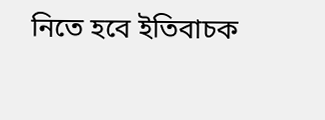নিতে হবে ইতিবাচক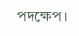পদক্ষেপ।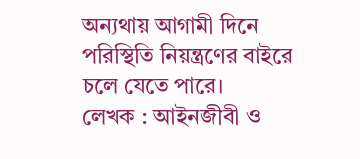অন্যথায় আগামী দিনে পরিস্থিতি নিয়ন্ত্রণের বাইরে চলে যেতে পারে।
লেখক : আইনজীবী ও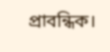প্রাবন্ধিক।